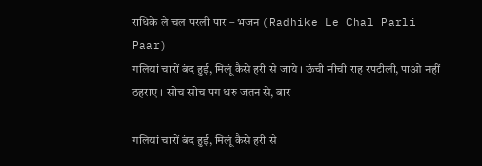राधिके ले चल परली पार – भजन (Radhike Le Chal Parli Paar)
गलियां चारों बंद हुई, मिलूं कैसे हरी से जाये । ऊंची नीची राह रपटीली, पाओ नहीं ठहराए । सोच सोच पग धरु जतन से, बार

गलियां चारों बंद हुई, मिलूं कैसे हरी से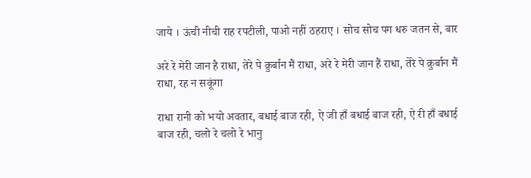जाये । ऊंची नीची राह रपटीली, पाओ नहीं ठहराए । सोच सोच पग धरु जतन से, बार

अरे रे मेरी जान है राधा, तेरे पे क़ुर्बान मैं राधा, अरे रे मेरी जान हैं राधा, तेरे पे क़ुर्बान मैं राधा, रह न सकूंगा

राधा रानी को भयो अवतार, बधाई बाज रही, ऐ जी हाँ बधाई बाज रही, ऐ री हाँ बधाई बाज रही, चलो रे चलो रे भानु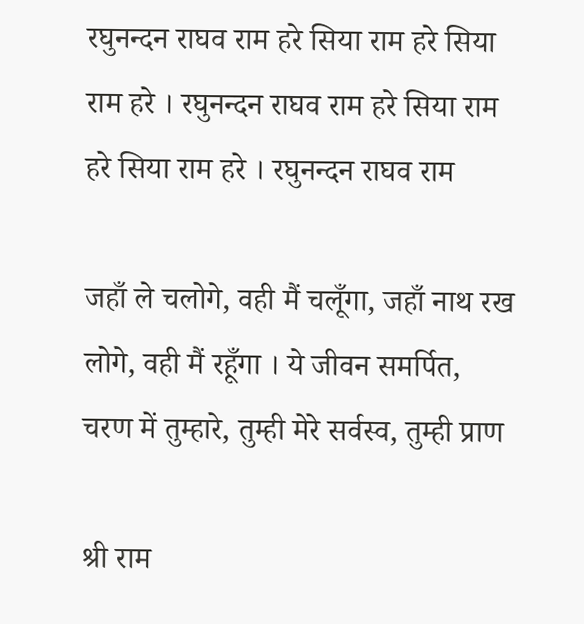रघुनन्दन राघव राम हरे सिया राम हरे सिया राम हरे । रघुनन्दन राघव राम हरे सिया राम हरे सिया राम हरे । रघुनन्दन राघव राम

जहाँ ले चलोगे, वही मैं चलूँगा, जहाँ नाथ रख लोगे, वही मैं रहूँगा । ये जीवन समर्पित, चरण में तुम्हारे, तुम्ही मेरे सर्वस्व, तुम्ही प्राण

श्री राम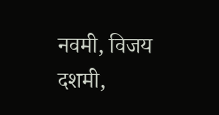नवमी, विजय दशमी,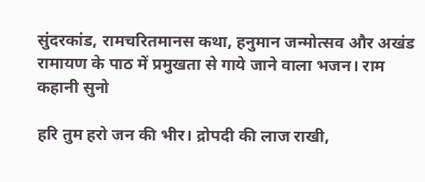सुंदरकांड, रामचरितमानस कथा, हनुमान जन्मोत्सव और अखंड रामायण के पाठ में प्रमुखता से गाये जाने वाला भजन। राम कहानी सुनो

हरि तुम हरो जन की भीर। द्रोपदी की लाज राखी,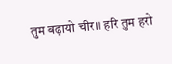तुम बढ़ायो चीर॥ हरि तुम हरो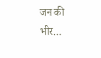जन की भीर…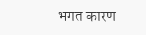भगत कारण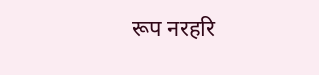रूप नरहरि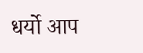धर्यो आप